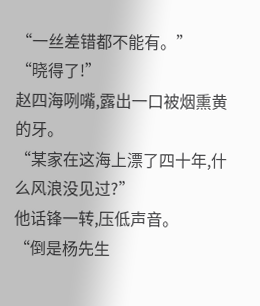“一丝差错都不能有。”
“晓得了!”
赵四海咧嘴,露出一口被烟熏黄的牙。
“某家在这海上漂了四十年,什么风浪没见过?”
他话锋一转,压低声音。
“倒是杨先生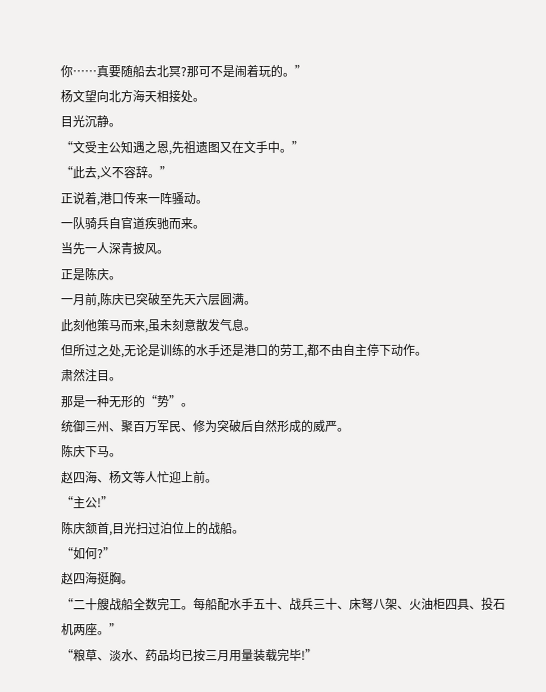你……真要随船去北冥?那可不是闹着玩的。”
杨文望向北方海天相接处。
目光沉静。
“文受主公知遇之恩,先祖遗图又在文手中。”
“此去,义不容辞。”
正说着,港口传来一阵骚动。
一队骑兵自官道疾驰而来。
当先一人深青披风。
正是陈庆。
一月前,陈庆已突破至先天六层圆满。
此刻他策马而来,虽未刻意散发气息。
但所过之处,无论是训练的水手还是港口的劳工,都不由自主停下动作。
肃然注目。
那是一种无形的“势”。
统御三州、聚百万军民、修为突破后自然形成的威严。
陈庆下马。
赵四海、杨文等人忙迎上前。
“主公!”
陈庆颔首,目光扫过泊位上的战船。
“如何?”
赵四海挺胸。
“二十艘战船全数完工。每船配水手五十、战兵三十、床弩八架、火油柜四具、投石机两座。”
“粮草、淡水、药品均已按三月用量装载完毕!”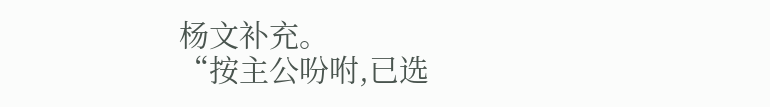杨文补充。
“按主公吩咐,已选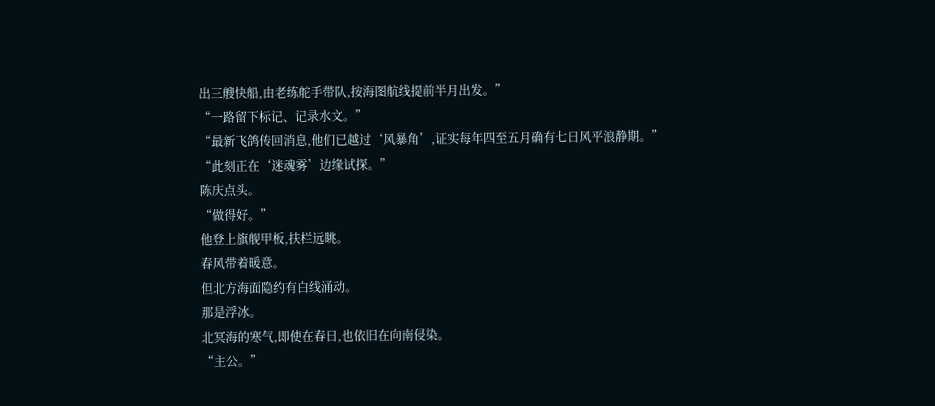出三艘快船,由老练舵手带队,按海图航线提前半月出发。”
“一路留下标记、记录水文。”
“最新飞鸽传回消息,他们已越过‘风暴角’,证实每年四至五月确有七日风平浪静期。”
“此刻正在‘迷魂雾’边缘试探。”
陈庆点头。
“做得好。”
他登上旗舰甲板,扶栏远眺。
春风带着暖意。
但北方海面隐约有白线涌动。
那是浮冰。
北冥海的寒气,即使在春日,也依旧在向南侵染。
“主公。”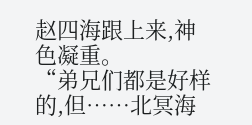赵四海跟上来,神色凝重。
“弟兄们都是好样的,但……北冥海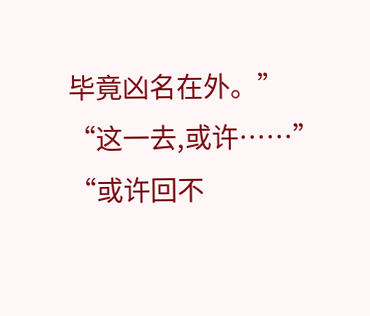毕竟凶名在外。”
“这一去,或许……”
“或许回不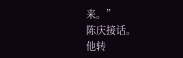来。”
陈庆接话。
他转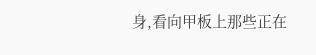身,看向甲板上那些正在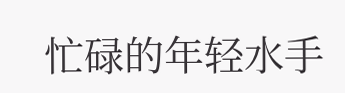忙碌的年轻水手